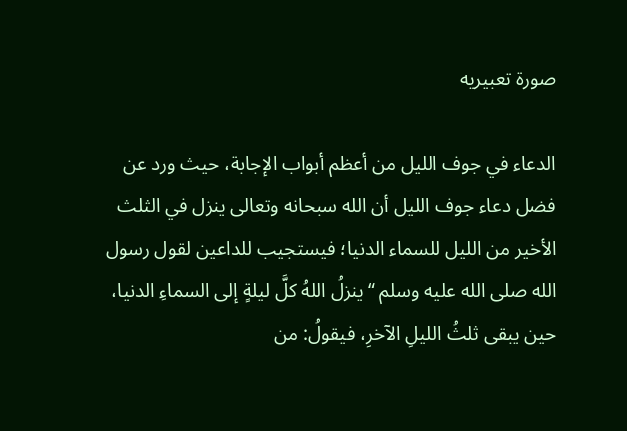صورة تعبيريه

الدعاء في جوف الليل من أعظم أبواب الإجابة، حيث ورد عن فضل دعاء جوف الليل أن الله سبحانه وتعالى ينزل في الثلث الأخير من الليل للسماء الدنيا؛ فيستجيب للداعين لقول رسول الله صلى الله عليه وسلم “ينزلُ اللهُ كلَّ ليلةٍ إلى السماءِ الدنيا، حين يبقى ثلثُ الليلِ الآخرِ، فيقولُ: من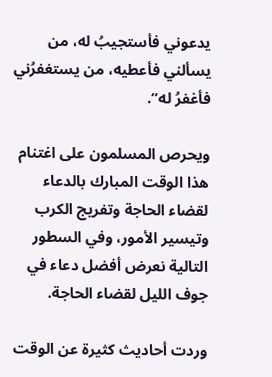يدعوني فأستجيبُ له، من يسألني فأعطيه، من يستغفرُني فأغفرُ له”.

ويحرص المسلمون على اغتنام هذا الوقت المبارك بالدعاء لقضاء الحاجة وتفريج الكرب وتيسير الأمور، وفي السطور التالية نعرض أفضل دعاء في جوف الليل لقضاء الحاجة.

وردت أحاديث كثيرة عن الوقت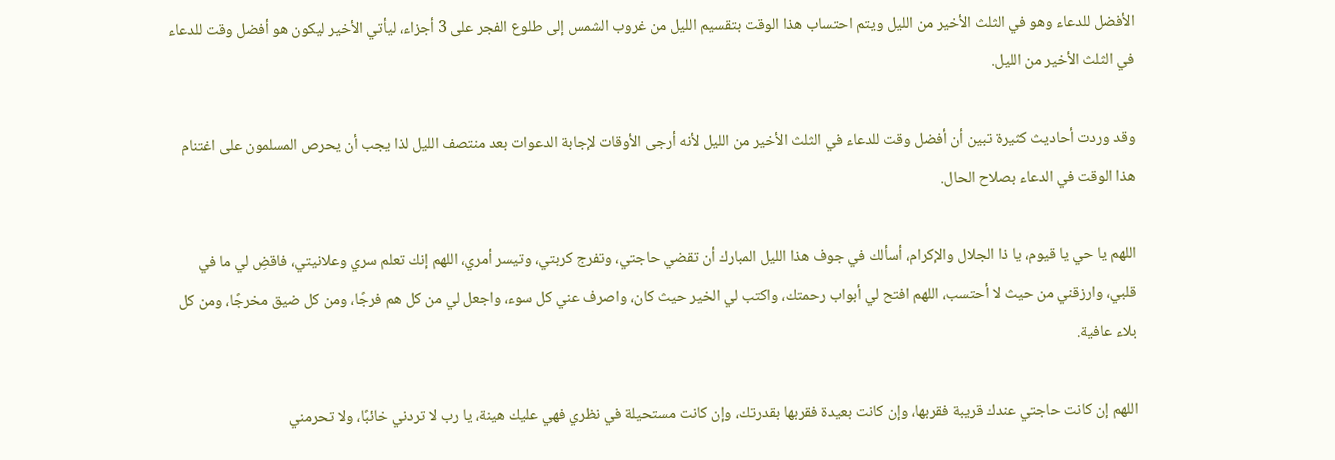الأفضل للدعاء وهو في الثلث الأخير من الليل ويتم احتساب هذا الوقت بتقسيم الليل من غروب الشمس إلى طلوع الفجر على 3 أجزاء، ليأتي الأخير ليكون هو أفضل وقت للدعاء في الثلث الأخير من الليل.

وقد وردت أحاديث كثيرة تبين أن أفضل وقت للدعاء في الثلث الأخير من الليل لأنه أرجى الأوقات لإجابة الدعوات بعد منتصف الليل لذا يجب أن يحرص المسلمون على اغتنام هذا الوقت في الدعاء بصلاح الحال.

اللهم يا حي يا قيوم، يا ذا الجلال والإكرام، أسألك في جوف هذا الليل المبارك أن تقضي حاجتي، وتفرج كربتي، وتيسر أمري، اللهم إنك تعلم سري وعلانيتي، فاقضِ لي ما في قلبي، وارزقني من حيث لا أحتسب، اللهم افتح لي أبواب رحمتك، واكتب لي الخير حيث كان، واصرف عني كل سوء، واجعل لي من كل هم فرجًا، ومن كل ضيق مخرجًا، ومن كل بلاء عافية.

اللهم إن كانت حاجتي عندك قريبة فقربها، وإن كانت بعيدة فقربها بقدرتك، وإن كانت مستحيلة في نظري فهي عليك هينة، يا رب لا تردني خائبًا، ولا تحرمني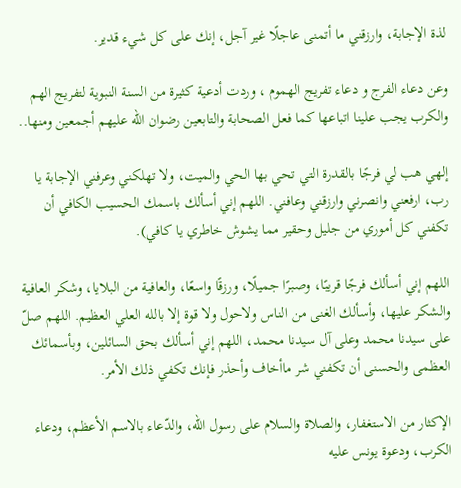لذة الإجابة، وارزقني ما أتمنى عاجلًا غير آجل، إنك على كل شيء قدير.

وعن دعاء الفرج و دعاء تفريج الهموم ، وردت أدعية كثيرة من السنة النبوية لتفريج الهم والكرب يجب علينا اتباعها كما فعل الصحابة والتابعين رضوان الله عليهم أجمعين ومنها..

إلهي هب لي فرجًا بالقدرة التي تحي بها الحي والميت، ولا تهلكني وعرفني الإجابة يا رب، ارفعني وانصرني وارزقني وعافني. اللهم إني أسألك باسمك الحسيب الكافي أن تكفني كل أموري من جليل وحقير مما يشوش خاطري يا كافي).

اللهم إني أسألك فرجًا قريبًا، وصبرًا جميلًا، ورزقًا واسعًا، والعافية من البلايا، وشكر العافية والشكر عليها، وأسألك الغنى من الناس ولاحول ولا قوة إلا بالله العلي العظيم. اللهم صلّ على سيدنا محمد وعلى آل سيدنا محمد، اللهم إني أسألك بحق السائلين، وبأسمائك العظمى والحسنى أن تكفني شر ماأخاف وأحذر فإنك تكفي ذلك الأمر.

الإكثار من الاستغفار، والصلاة والسلام على رسول الله، والدّعاء بالاسم الأعظم، ودعاء الكرب، ودعوة يونس عليه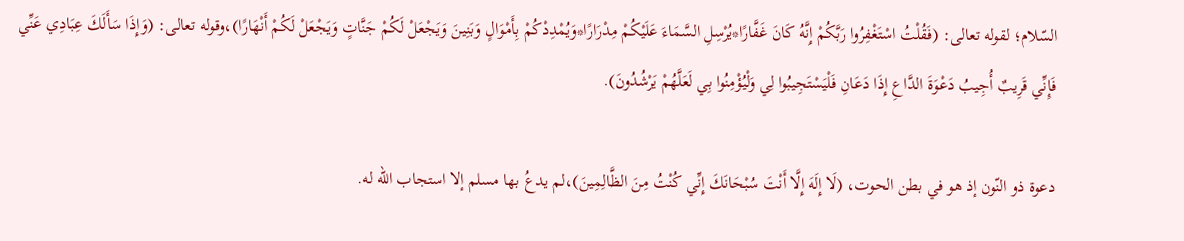السّلام؛ لقوله تعالى: (فَقُلْتُ اسْتَغْفِرُوا رَبَّكُمْ إِنَّهُ كَانَ غَفَّارًا*يُرْسِلِ السَّمَاءَ عَلَيْكُمْ مِدْرَارًا*وَيُمْدِدْكُمْ بِأَمْوَالٍ وَبَنِينَ وَيَجْعَلْ لَكُمْ جَنَّاتٍ وَيَجْعَلْ لَكُمْ أَنْهَارًا)،وقوله تعالى: (وَإِذَا سَأَلَكَ عِبَادِي عَنِّي فَإِنِّي قَرِيبٌ أُجِيبُ دَعْوَةَ الدَّاعِ إِذَا دَعَانِ فَلْيَسْتَجِيبُوا لِي وَلْيُؤْمِنُوا بِي لَعَلَّهُمْ يَرْشُدُونَ).

دعوة ذو النّون إذ هو في بطن الحوت، (لَا إِلَهَ إِلَّا أَنْتَ سُبْحَانَكَ إِنِّي كُنْتُ مِنَ الظَّالِمِينَ)،لم يدعُ بها مسلم إلا استجاب الله له.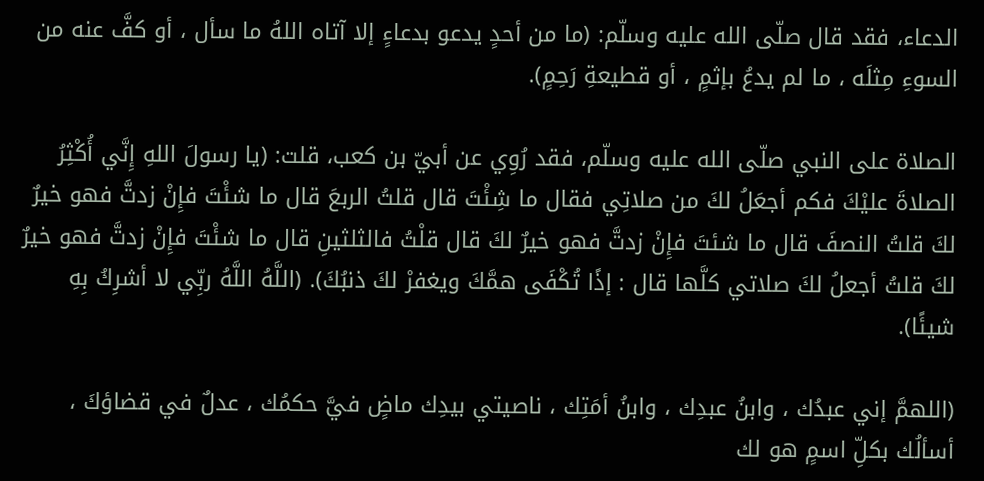الدعاء، فقد قال صلّى الله عليه وسلّم: (ما من أحدٍ يدعو بدعاءٍ إلا آتاه اللهُ ما سأل ، أو كفَّ عنه من السوءِ مِثلَه ، ما لم يدعُ بإثمٍ ، أو قطيعةِ رَحِمٍ).

الصلاة على النبي صلّى الله عليه وسلّم، فقد رُوِي عن أبيّ بن كعب، قلت: (يا رسولَ اللهِ إِنَّي أُكْثِرُ الصلاةَ عليْكَ فكم أجعَلُ لكَ من صلاتِي فقال ما شِئْتَ قال قلتُ الربعَ قال ما شئْتَ فإِنْ زدتَّ فهو خيرٌ لكَ قلتُ النصفَ قال ما شئتَ فإِنْ زدتَّ فهو خيرٌ لكَ قال قلْتُ فالثلثينِ قال ما شئْتَ فإِنْ زدتَّ فهو خيرٌ لكَ قلتُ أجعلُ لكَ صلاتي كلَّها قال : إذًا تُكْفَى همَّكَ ويغفرْ لكَ ذنبُكَ). (اللَّهُ اللَّهُ ربِّي لا أشرِكُ بِهِ شيئًا).

(اللهمَّ إني عبدُك ، وابنُ عبدِك ، وابنُ أمَتِك ، ناصيتي بيدِك ماضٍ فيَّ حكمُك ، عدلٌ في قضاؤكَ ، أسألُك بكلِّ اسمٍ هو لك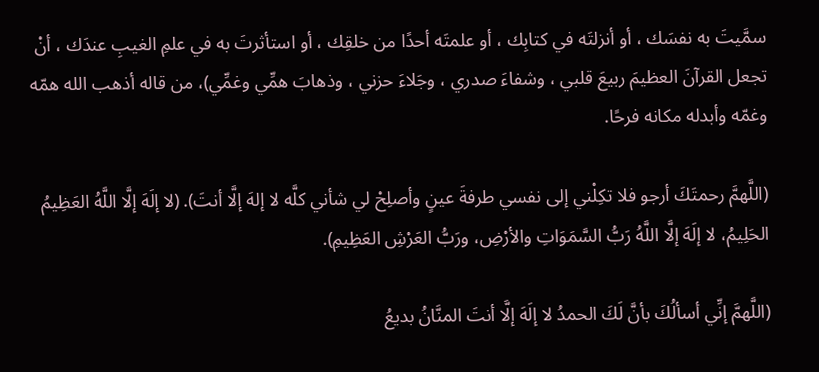سمَّيتَ به نفسَك ، أو أنزلتَه في كتابِك ، أو علمتَه أحدًا من خلقِك ، أو استأثرتَ به في علمِ الغيبِ عندَك ، أنْ تجعل القرآنَ العظيمَ ربيعَ قلبي ، وشفاءَ صدري ، وجَلاءَ حزني ، وذهابَ همِّي وغمِّي)، من قاله أذهب الله همّه وغمّه وأبدله مكانه فرحًا.

(اللَّهمَّ رحمتَكَ أرجو فلا تكِلْني إلى نفسي طرفةَ عينٍ وأصلِحْ لي شأني كلَّه لا إلهَ إلَّا أنتَ). (لا إلَهَ إلَّا اللَّهُ العَظِيمُ الحَلِيمُ، لا إلَهَ إلَّا اللَّهُ رَبُّ السَّمَوَاتِ والأرْضِ، ورَبُّ العَرْشِ العَظِيمِ).

(اللَّهمَّ إنِّي أسألُكَ بأنَّ لَكَ الحمدُ لا إلَهَ إلَّا أنتَ المنَّانُ بديعُ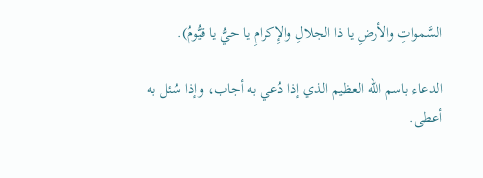السَّمواتِ والأرضِ يا ذا الجلالِ والإِكرامِ يا حيُّ يا قيُّومُ).

الدعاء باسم الله العظيم الذي إذا دُعي به أجاب، وإذا سُئل به أعطى.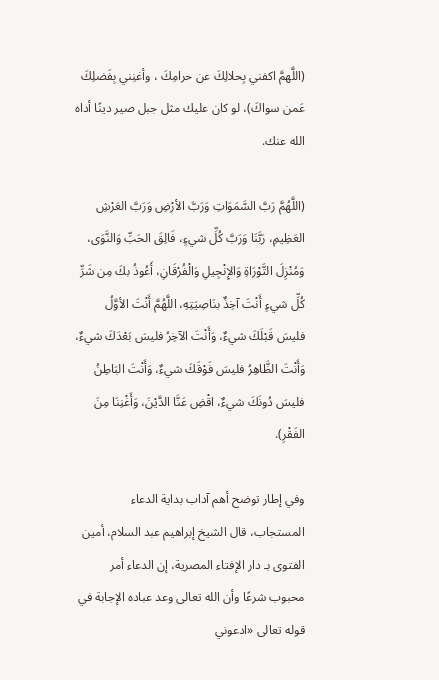(اللَّهمَّ اكفني بِحلالِكَ عن حرامِكَ ، وأغنِني بِفَضلِكَ عَمن سواكَ)، لو كان عليك مثل جبل صير دينًا أداه الله عنك.

(اللَّهُمَّ رَبَّ السَّمَوَاتِ وَرَبَّ الأرْضِ وَرَبَّ العَرْشِ العَظِيمِ، رَبَّنَا وَرَبَّ كُلِّ شيءٍ، فَالِقَ الحَبِّ وَالنَّوَى، وَمُنْزِلَ التَّوْرَاةِ وَالإِنْجِيلِ وَالْفُرْقَانِ، أَعُوذُ بكَ مِن شَرِّ كُلِّ شيءٍ أَنْتَ آخِذٌ بنَاصِيَتِهِ، اللَّهُمَّ أَنْتَ الأوَّلُ فليسَ قَبْلَكَ شيءٌ، وَأَنْتَ الآخِرُ فليسَ بَعْدَكَ شيءٌ، وَأَنْتَ الظَّاهِرُ فليسَ فَوْقَكَ شيءٌ، وَأَنْتَ البَاطِنُ فليسَ دُونَكَ شيءٌ، اقْضِ عَنَّا الدَّيْنَ، وَأَغْنِنَا مِنَ الفَقْرِ).

وفي إطار توضح أهم آداب بداية الدعاء المستجاب، قال الشيخ إبراهيم عبد السلام، أمين الفتوى بـ دار الإفتاء المصرية، إن الدعاء أمر محبوب شرعًا وأن الله تعالى وعد عباده الإجابة في قوله تعالى «ادعوني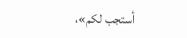أستجب لكم»،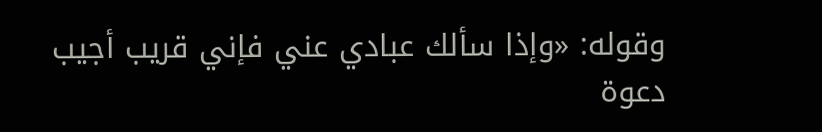وقوله: «وإذا سألك عبادي عني فإني قريب أجيب دعوة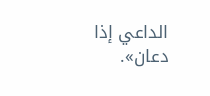الداعي إذا دعان».